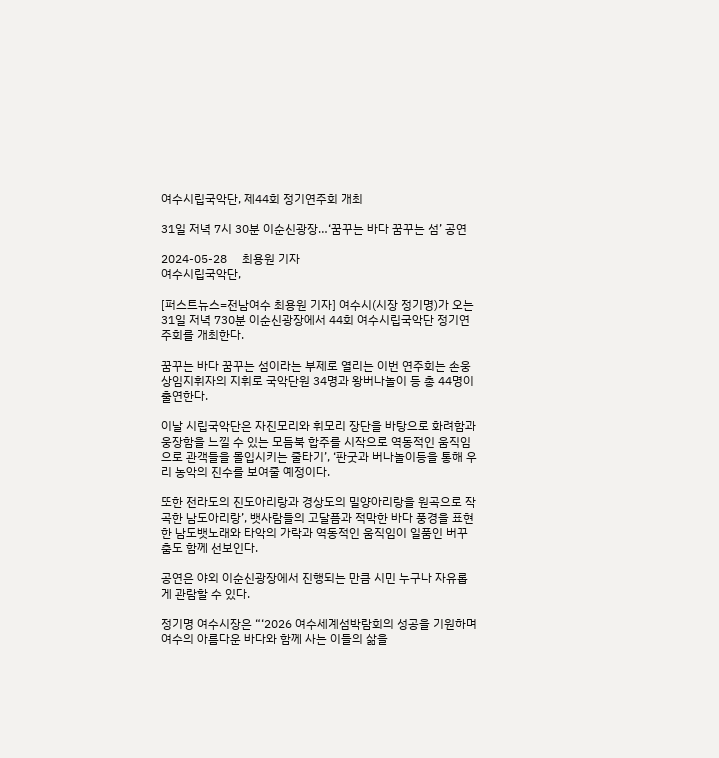여수시립국악단, 제44회 정기연주회 개최

31일 저녁 7시 30분 이순신광장…‘꿈꾸는 바다 꿈꾸는 섬’ 공연

2024-05-28     최용원 기자
여수시립국악단,

[퍼스트뉴스=전남여수 최용원 기자] 여수시(시장 정기명)가 오는 31일 저녁 730분 이순신광장에서 44회 여수시립국악단 정기연주회를 개최한다.

꿈꾸는 바다 꿈꾸는 섬이라는 부제로 열리는 이번 연주회는 손웅 상임지휘자의 지휘로 국악단원 34명과 왕버나놀이 등 총 44명이 출연한다.

이날 시립국악단은 자진모리와 휘모리 장단을 바탕으로 화려함과 웅장함을 느낄 수 있는 모듬북 합주를 시작으로 역동적인 움직임으로 관객들을 몰입시키는 줄타기’, ‘판굿과 버나놀이등을 통해 우리 농악의 진수를 보여줄 예정이다.

또한 전라도의 진도아리랑과 경상도의 밀양아리랑을 원곡으로 작곡한 남도아리랑’, 뱃사람들의 고달픔과 적막한 바다 풍경을 표현한 남도뱃노래와 타악의 가락과 역동적인 움직임이 일품인 버꾸춤도 함께 선보인다.

공연은 야외 이순신광장에서 진행되는 만큼 시민 누구나 자유롭게 관람할 수 있다.

정기명 여수시장은 “‘2026 여수세계섬박람회의 성공을 기원하며 여수의 아름다운 바다와 함께 사는 이들의 삶을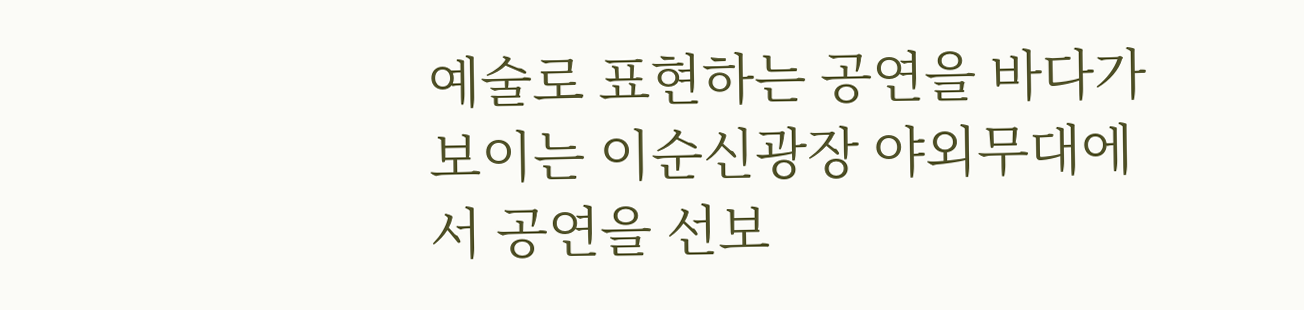예술로 표현하는 공연을 바다가 보이는 이순신광장 야외무대에서 공연을 선보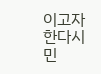이고자 한다시민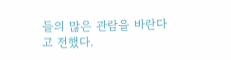들의 많은 관람을 바란다고 전했다.